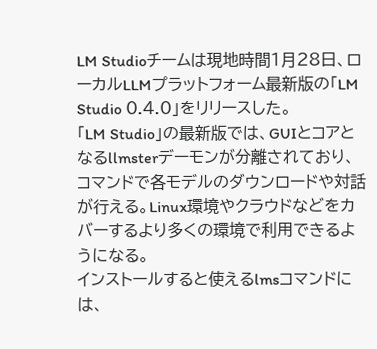LM Studioチームは現地時間1月28日、ローカルLLMプラットフォーム最新版の「LM Studio 0.4.0」をリリースした。
「LM Studio」の最新版では、GUIとコアとなるllmsterデーモンが分離されており、コマンドで各モデルのダウンロードや対話が行える。Linux環境やクラウドなどをカバーするより多くの環境で利用できるようになる。
インストールすると使えるlmsコマンドには、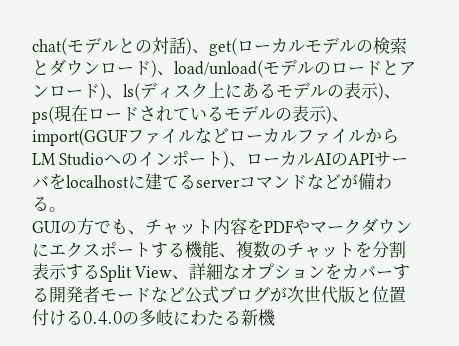chat(モデルとの対話)、get(ローカルモデルの検索とダウンロード)、load/unload(モデルのロードとアンロード)、ls(ディスク上にあるモデルの表示)、ps(現在ロードされているモデルの表示)、import(GGUFファイルなどローカルファイルからLM Studioへのインポート)、ローカルAIのAPIサーバをlocalhostに建てるserverコマンドなどが備わる。
GUIの方でも、チャット内容をPDFやマークダウンにエクスポートする機能、複数のチャットを分割表示するSplit View、詳細なオプションをカバーする開発者モードなど公式ブログが次世代版と位置付ける0.4.0の多岐にわたる新機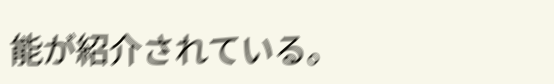能が紹介されている。